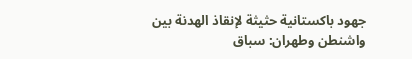جهود باكستانية حثيثة لإنقاذ الهدنة بين واشنطن وطهران: سباق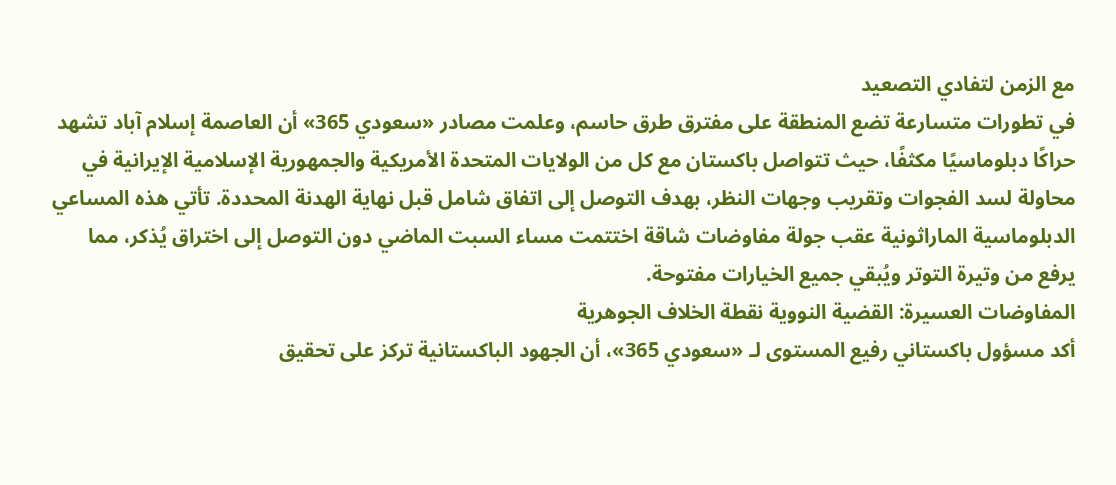مع الزمن لتفادي التصعيد
في تطورات متسارعة تضع المنطقة على مفترق طرق حاسم، وعلمت مصادر «سعودي 365» أن العاصمة إسلام آباد تشهد حراكًا دبلوماسيًا مكثفًا، حيث تتواصل باكستان مع كل من الولايات المتحدة الأمريكية والجمهورية الإسلامية الإيرانية في محاولة لسد الفجوات وتقريب وجهات النظر، بهدف التوصل إلى اتفاق شامل قبل نهاية الهدنة المحددة. تأتي هذه المساعي الدبلوماسية الماراثونية عقب جولة مفاوضات شاقة اختتمت مساء السبت الماضي دون التوصل إلى اختراق يُذكر، مما يرفع من وتيرة التوتر ويُبقي جميع الخيارات مفتوحة.
المفاوضات العسيرة: القضية النووية نقطة الخلاف الجوهرية
أكد مسؤول باكستاني رفيع المستوى لـ «سعودي 365»، أن الجهود الباكستانية تركز على تحقيق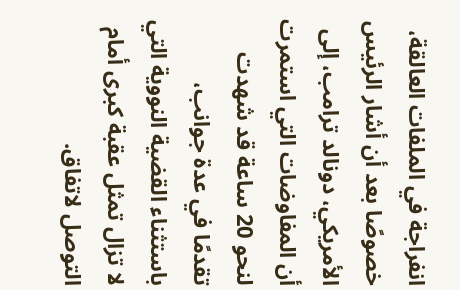انفراجة في الملفات العالقة، خصوصًا بعد أن أشار الرئيس الأمريكي، دونالد ترامب، إلى أن المفاوضات التي استمرت لنحو 20 ساعة قد شهدت تقدمًا في عدة جوانب، باستثناء القضية النووية التي لا تزال تمثل عقبة كبرى أمام التوصل لاتفاق.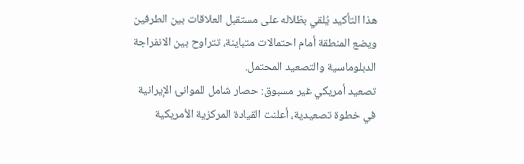هذا التأكيد يُلقي بظلاله على مستقبل العلاقات بين الطرفين ويضع المنطقة أمام احتمالات متباينة، تتراوح بين الانفراجة الدبلوماسية والتصعيد المحتمل.
تصعيد أمريكي غير مسبوق: حصار شامل للموانئ الإيرانية
في خطوة تصعيدية، أعلنت القيادة المركزية الأمريكية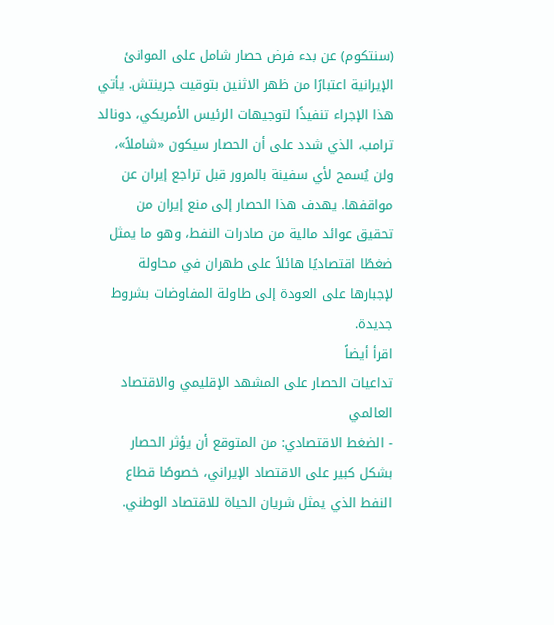(سنتكوم) عن بدء فرض حصار شامل على الموانئ الإيرانية اعتبارًا من ظهر الاثنين بتوقيت جرينتش. يأتي هذا الإجراء تنفيذًا لتوجيهات الرئيس الأمريكي، دونالد ترامب، الذي شدد على أن الحصار سيكون «شاملاً»، ولن يُسمح لأي سفينة بالمرور قبل تراجع إيران عن مواقفها. يهدف هذا الحصار إلى منع إيران من تحقيق عوائد مالية من صادرات النفط، وهو ما يمثل ضغطًا اقتصاديًا هائلاً على طهران في محاولة لإجبارها على العودة إلى طاولة المفاوضات بشروط جديدة.
اقرأ أيضاً
تداعيات الحصار على المشهد الإقليمي والاقتصاد العالمي
- الضغط الاقتصادي: من المتوقع أن يؤثر الحصار بشكل كبير على الاقتصاد الإيراني، خصوصًا قطاع النفط الذي يمثل شريان الحياة للاقتصاد الوطني.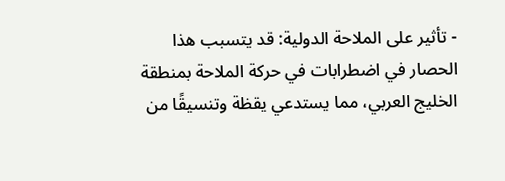- تأثير على الملاحة الدولية: قد يتسبب هذا الحصار في اضطرابات في حركة الملاحة بمنطقة الخليج العربي، مما يستدعي يقظة وتنسيقًا من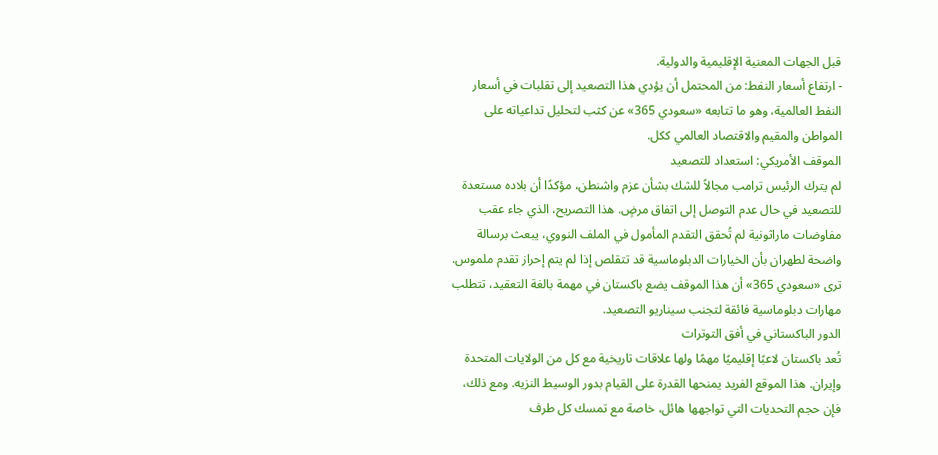قبل الجهات المعنية الإقليمية والدولية.
- ارتفاع أسعار النفط: من المحتمل أن يؤدي هذا التصعيد إلى تقلبات في أسعار النفط العالمية، وهو ما تتابعه «سعودي 365» عن كثب لتحليل تداعياته على المواطن والمقيم والاقتصاد العالمي ككل.
الموقف الأمريكي: استعداد للتصعيد
لم يترك الرئيس ترامب مجالاً للشك بشأن عزم واشنطن، مؤكدًا أن بلاده مستعدة للتصعيد في حال عدم التوصل إلى اتفاق مرضٍ. هذا التصريح، الذي جاء عقب مفاوضات ماراثونية لم تُحقق التقدم المأمول في الملف النووي، يبعث برسالة واضحة لطهران بأن الخيارات الدبلوماسية قد تتقلص إذا لم يتم إحراز تقدم ملموس. ترى «سعودي 365» أن هذا الموقف يضع باكستان في مهمة بالغة التعقيد، تتطلب مهارات دبلوماسية فائقة لتجنب سيناريو التصعيد.
الدور الباكستاني في أفق التوترات
تُعد باكستان لاعبًا إقليميًا مهمًا ولها علاقات تاريخية مع كل من الولايات المتحدة وإيران. هذا الموقع الفريد يمنحها القدرة على القيام بدور الوسيط النزيه. ومع ذلك، فإن حجم التحديات التي تواجهها هائل، خاصة مع تمسك كل طرف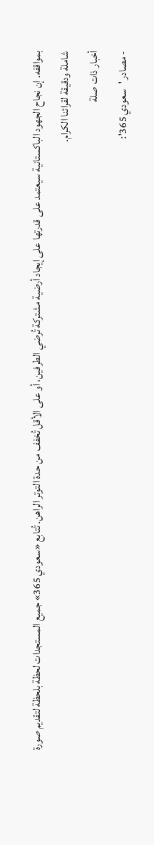بمواقفه. إن نجاح الجهود الباكستانية سيعتمد على قدرتها على إيجاد أرضية مشتركة تُرضي الطرفين، أو على الأقل تُخفف من حدة التوتر الراهن. تُتابع «سعودي 365» جميع المستجدات لحظة بلحظة لتقديم صورة شاملة ودقيقة لقرائنا الكرام.
أخبار ذات صلة
- مصادر 'سعودي 365':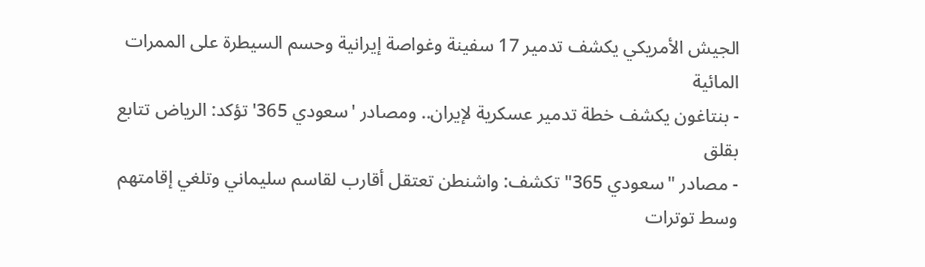الجيش الأمريكي يكشف تدمير 17 سفينة وغواصة إيرانية وحسم السيطرة على الممرات المائية
- بنتاغون يكشف خطة تدمير عسكرية لإيران.. ومصادر 'سعودي 365' تؤكد: الرياض تتابع بقلق
- مصادر "سعودي 365" تكشف: واشنطن تعتقل أقارب لقاسم سليماني وتلغي إقامتهم وسط توترات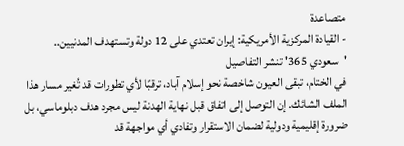متصاعدة
- القيادة المركزية الأمريكية: إيران تعتدي على 12 دولة وتستهدف المدنيين.. 'سعودي 365' تنشر التفاصيل
في الختام، تبقى العيون شاخصة نحو إسلام آباد، ترقبًا لأي تطورات قد تُغير مسار هذا الملف الشائك. إن التوصل إلى اتفاق قبل نهاية الهدنة ليس مجرد هدف دبلوماسي، بل ضرورة إقليمية ودولية لضمان الاستقرار وتفادي أي مواجهة قد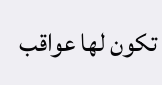تكون لها عواقب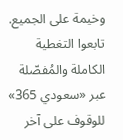وخيمة على الجميع. تابعوا التغطية الكاملة والمُفصّلة عبر «سعودي 365» للوقوف على آخر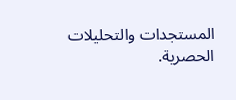المستجدات والتحليلات الحصرية.